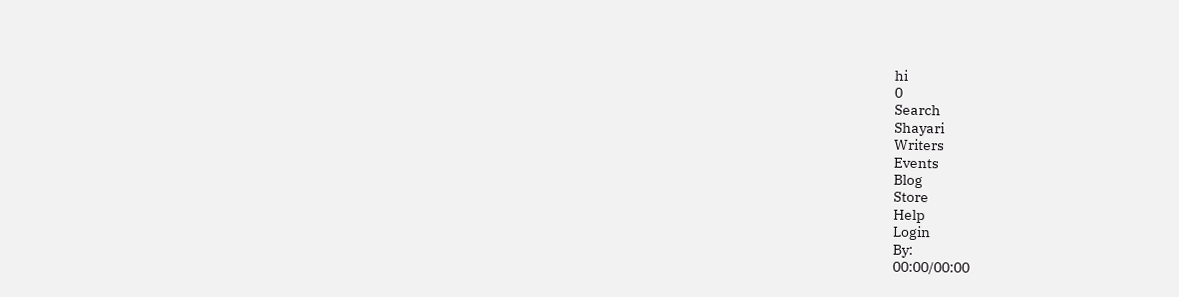hi
0
Search
Shayari
Writers
Events
Blog
Store
Help
Login
By:
00:00/00:00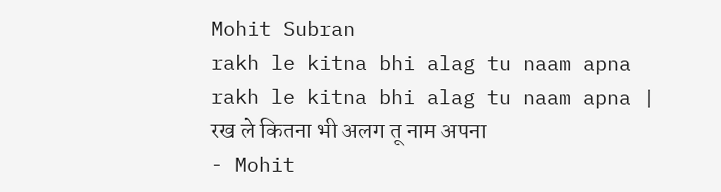Mohit Subran
rakh le kitna bhi alag tu naam apna
rakh le kitna bhi alag tu naam apna | रख ले कितना भी अलग तू नाम अपना
- Mohit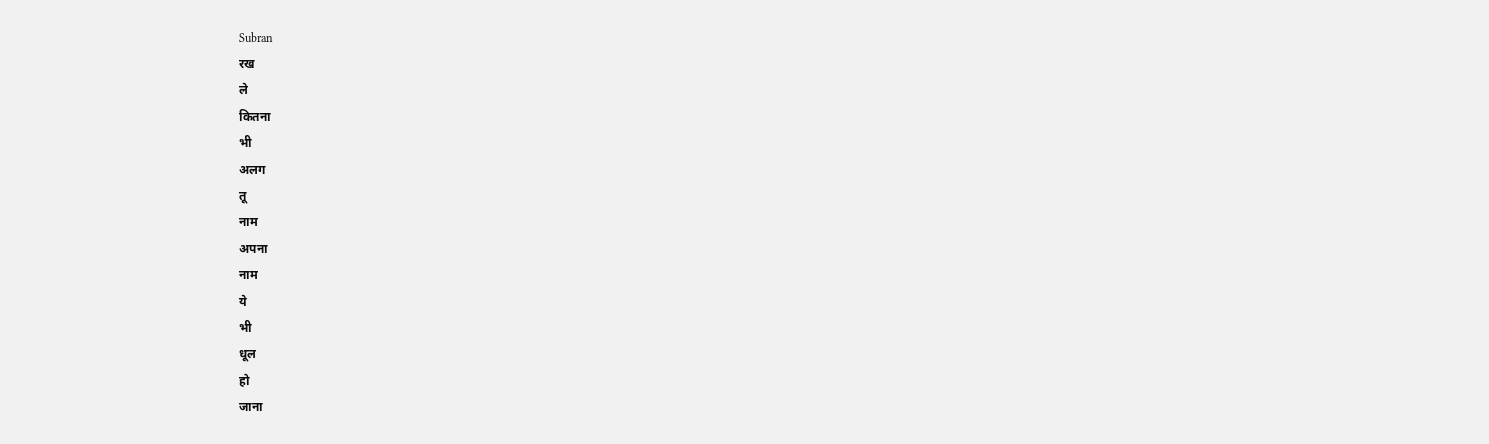Subran
रख
ले
कितना
भी
अलग
तू
नाम
अपना
नाम
ये
भी
धूल
हो
जाना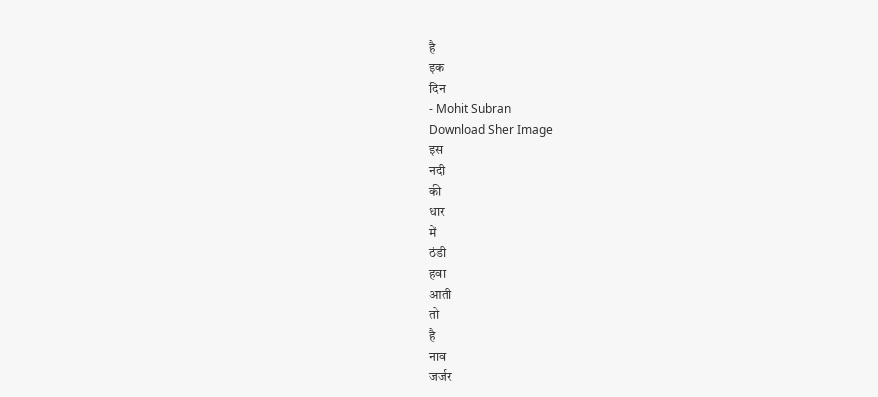है
इक
दिन
- Mohit Subran
Download Sher Image
इस
नदी
की
धार
में
ठंडी
हवा
आती
तो
है
नाव
जर्जर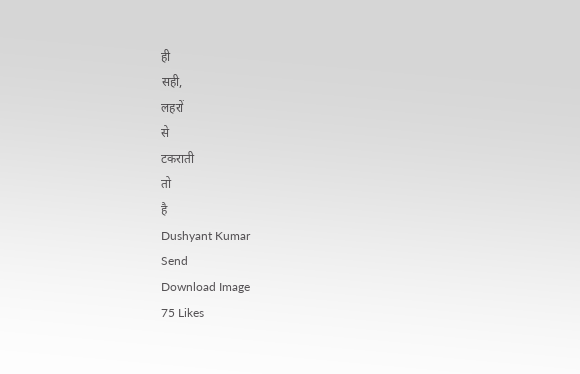ही
सही,
लहरों
से
टकराती
तो
है
Dushyant Kumar
Send
Download Image
75 Likes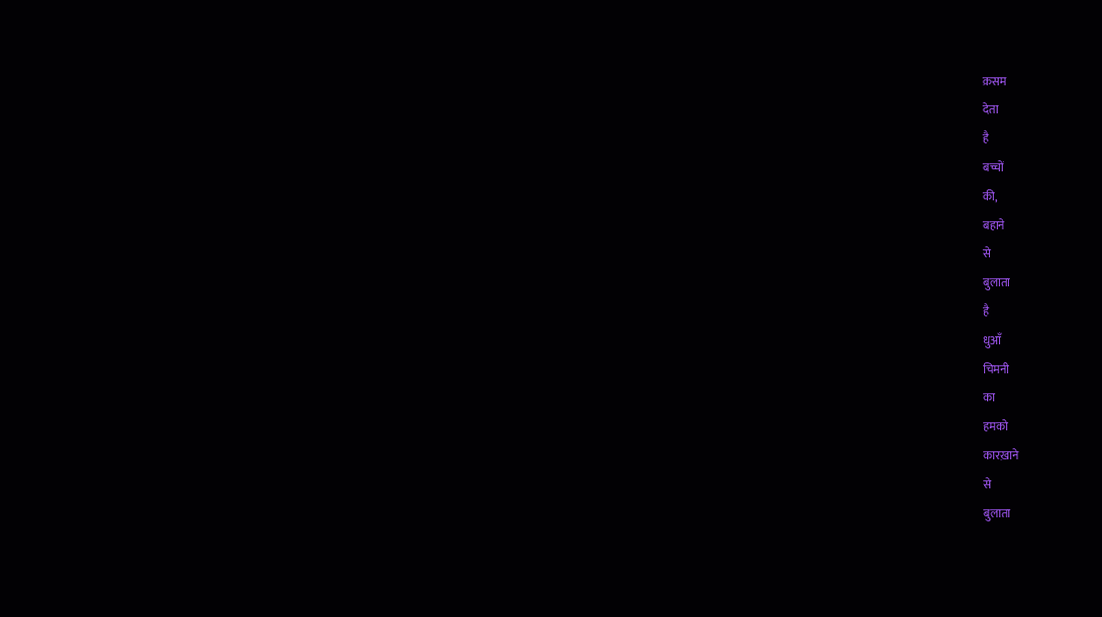क़सम
देता
है
बच्चों
की,
बहाने
से
बुलाता
है
धुआँ
चिमनी
का
हमको
कारख़ाने
से
बुलाता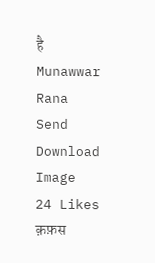है
Munawwar Rana
Send
Download Image
24 Likes
क़फ़स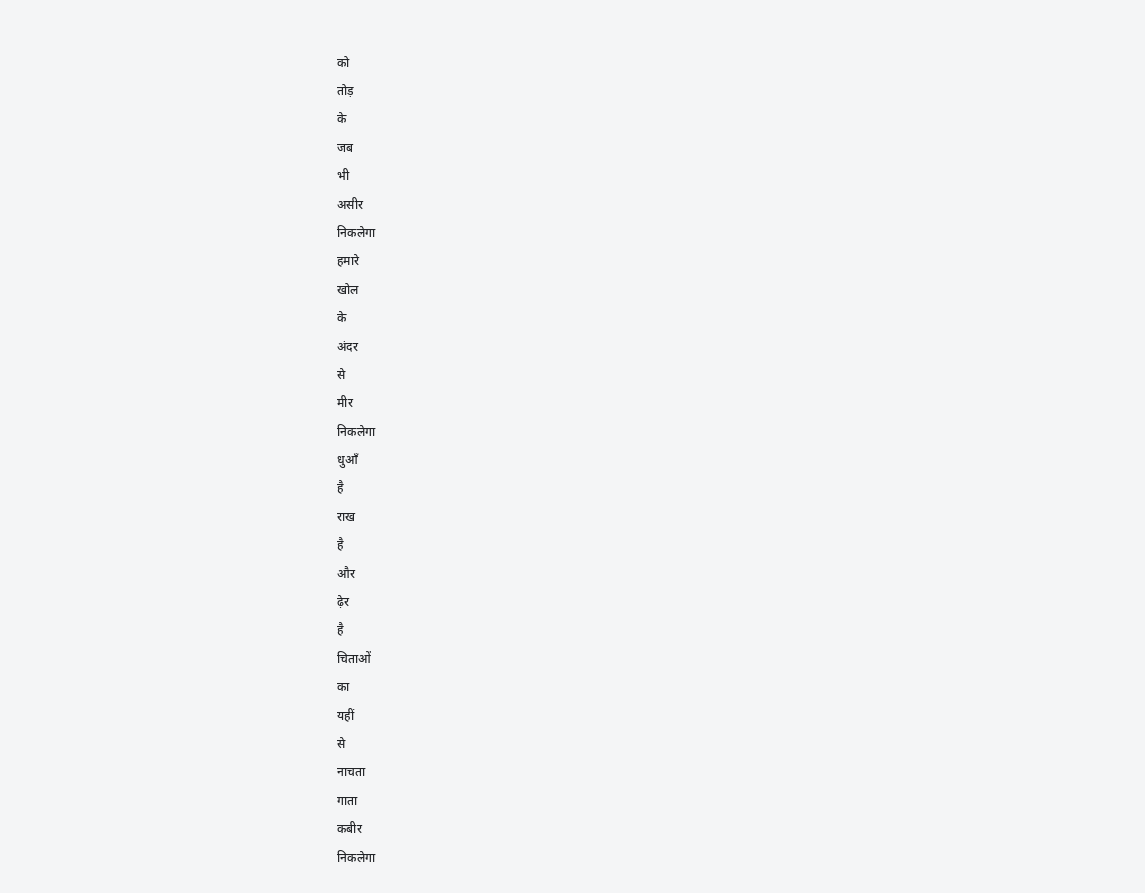को
तोड़
के
जब
भी
असीर
निकलेगा
हमारे
खोल
के
अंदर
से
मीर
निकलेगा
धुआँ
है
राख
है
और
ढ़ेर
है
चिताओं
का
यहीं
से
नाचता
गाता
कबीर
निकलेगा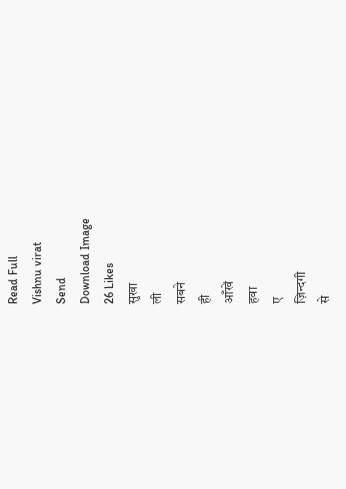Read Full
Vishnu virat
Send
Download Image
26 Likes
सुखा
ली
सबने
ही
आँखें
हवा
ए
ज़िन्दगी
से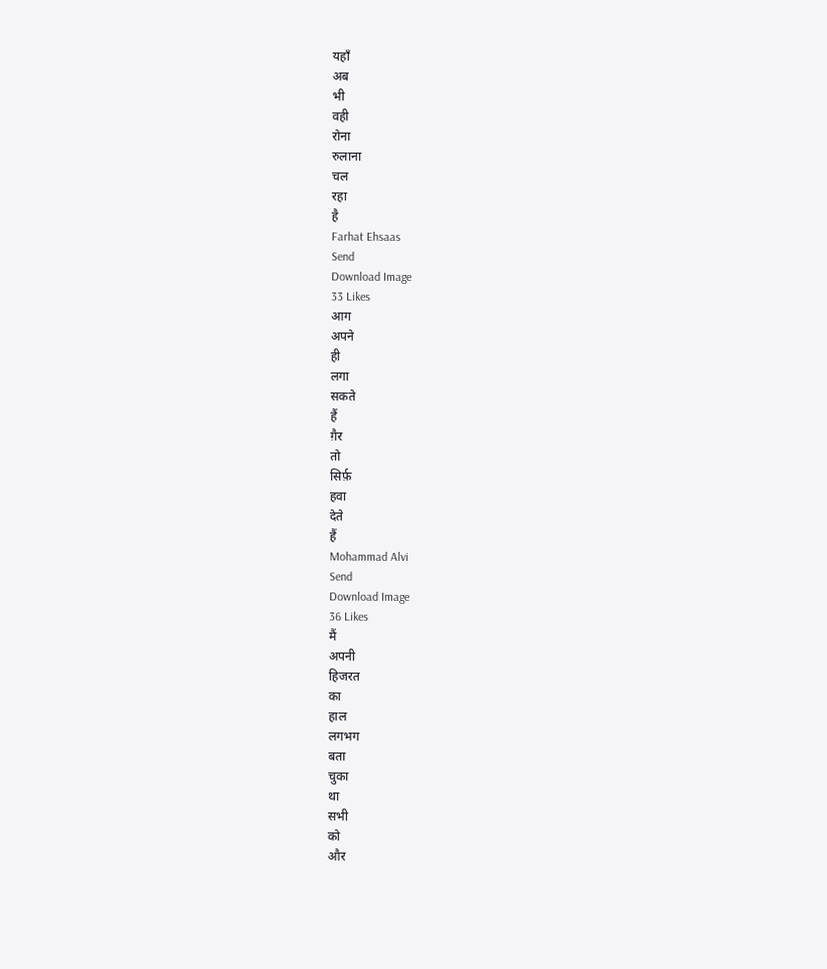यहाँ
अब
भी
वही
रोना
रुलाना
चल
रहा
है
Farhat Ehsaas
Send
Download Image
33 Likes
आग
अपने
ही
लगा
सकते
हैं
ग़ैर
तो
सिर्फ़
हवा
देते
हैं
Mohammad Alvi
Send
Download Image
36 Likes
मैं
अपनी
हिजरत
का
हाल
लगभग
बता
चुका
था
सभी
को
और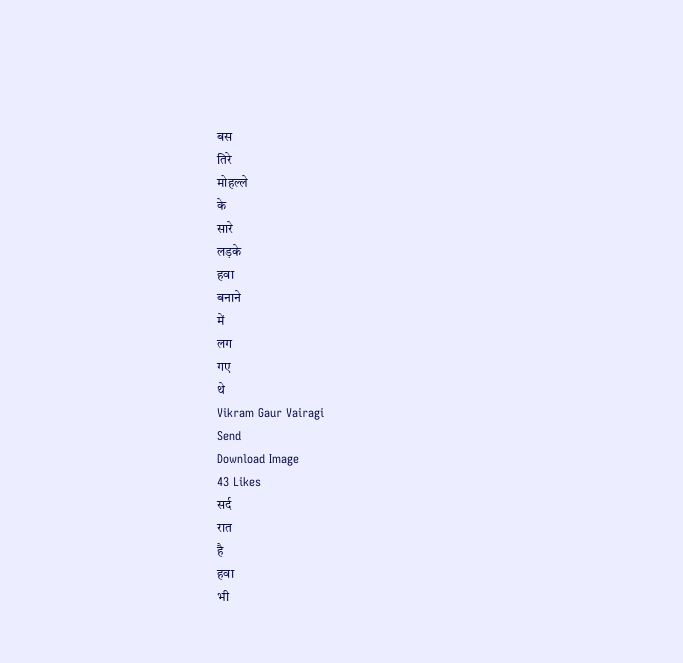बस
तिरे
मोहल्ले
के
सारे
लड़के
हवा
बनाने
में
लग
गए
थे
Vikram Gaur Vairagi
Send
Download Image
43 Likes
सर्द
रात
है
हवा
भी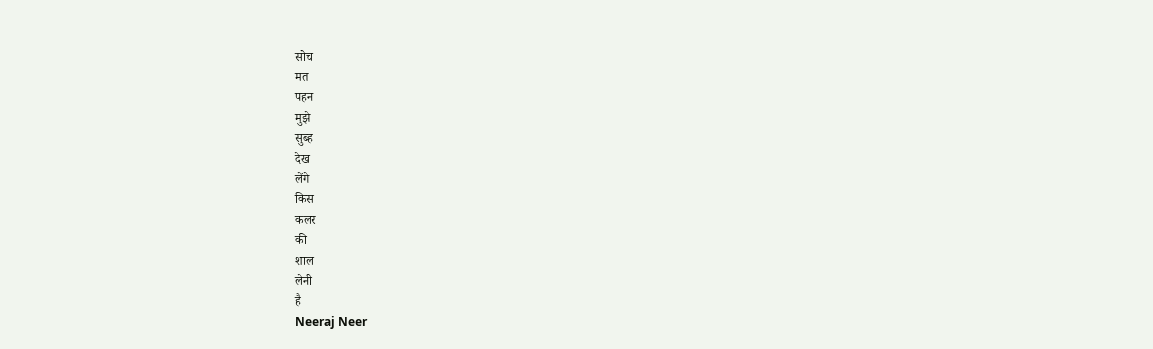सोच
मत
पहन
मुझे
सुब्ह
देख
लेंगे
किस
कलर
की
शाल
लेनी
है
Neeraj Neer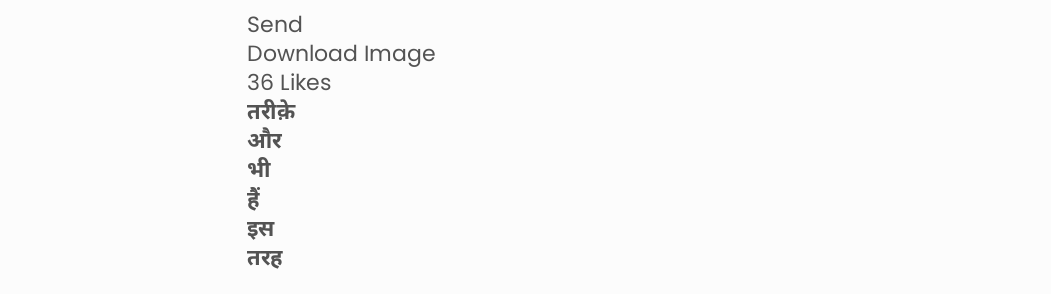Send
Download Image
36 Likes
तरीक़े
और
भी
हैं
इस
तरह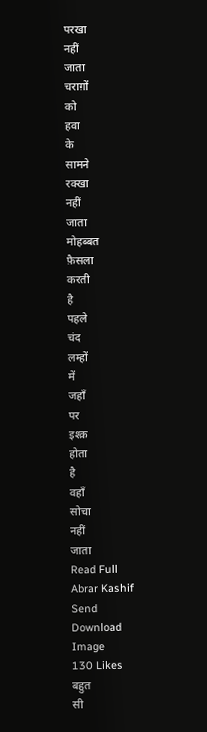परखा
नहीं
जाता
चराग़ों
को
हवा
के
सामने
रक्खा
नहीं
जाता
मोहब्बत
फ़ैसला
करती
है
पहले
चंद
लम्हों
में
जहाँ
पर
इश्क़
होता
है
वहाँ
सोचा
नहीं
जाता
Read Full
Abrar Kashif
Send
Download Image
130 Likes
बहुत
सी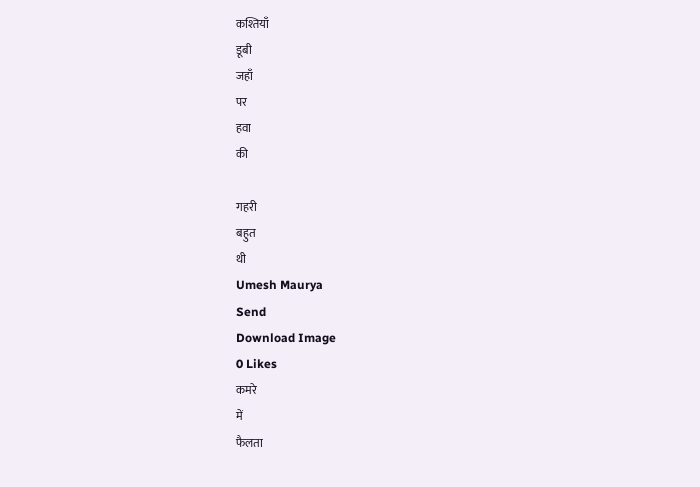कश्तियाँ
डूबी
जहाँ
पर
हवा
की

गहरी
बहुत
थी
Umesh Maurya
Send
Download Image
0 Likes
कमरे
में
फैलता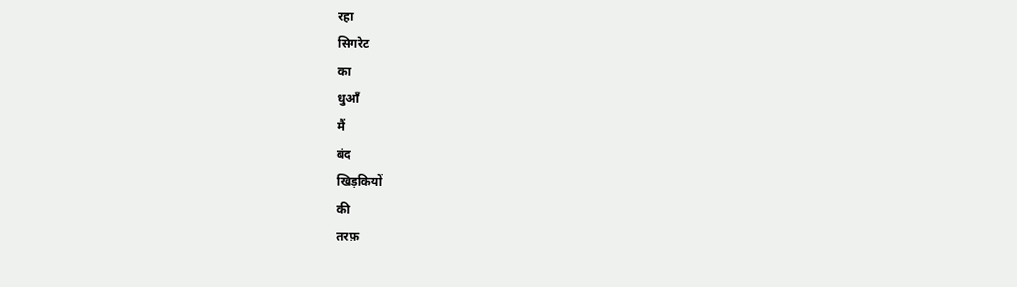रहा
सिगरेट
का
धुआँ
मैं
बंद
खिड़कियों
की
तरफ़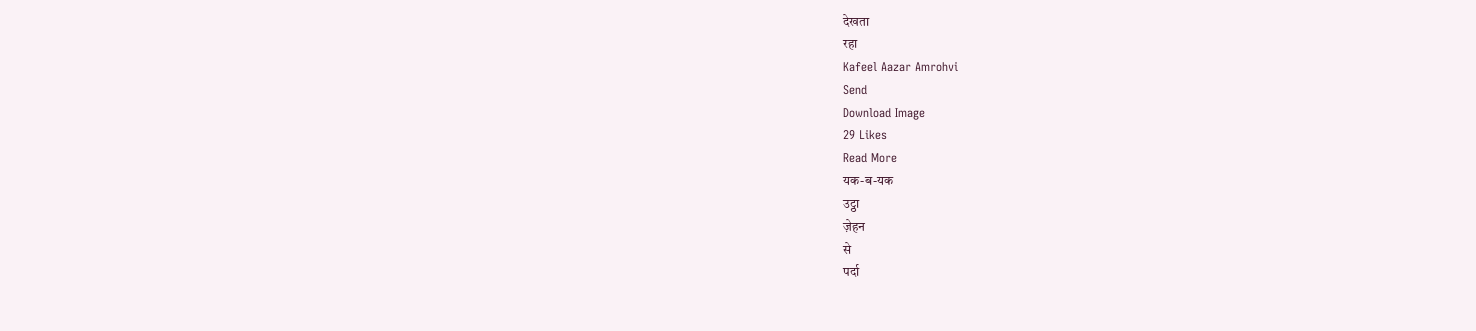देखता
रहा
Kafeel Aazar Amrohvi
Send
Download Image
29 Likes
Read More
यक-ब-यक
उट्ठा
ज़ेहन
से
पर्दा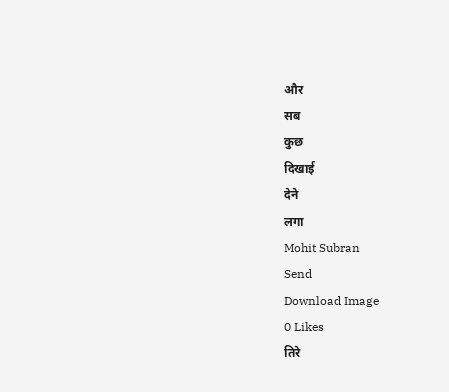और
सब
कुछ
दिखाई
देने
लगा
Mohit Subran
Send
Download Image
0 Likes
तिरे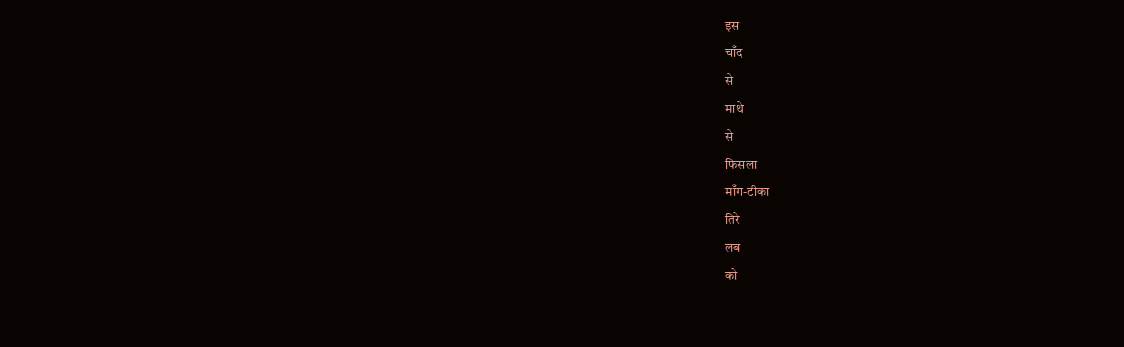इस
चाँद
से
माथे
से
फिसला
माँग-टीका
तिरे
लब
को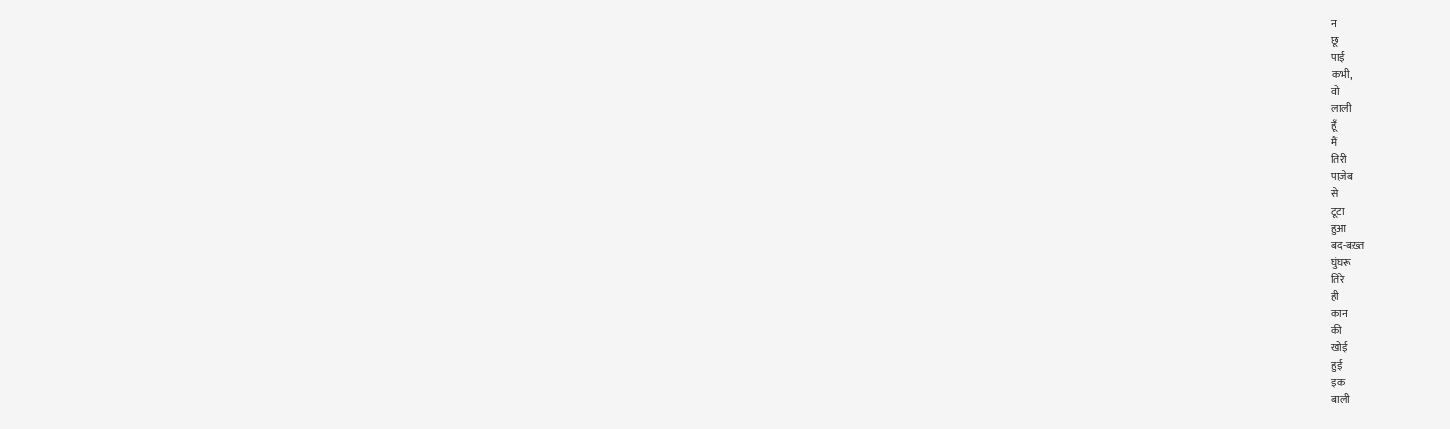न
छू
पाई
कभी,
वो
लाली
हूँ
मैं
तिरी
पाज़ेब
से
टूटा
हुआ
बद-बख़्त
घुंघरू
तिरे
ही
कान
की
खोई
हुई
इक
बाली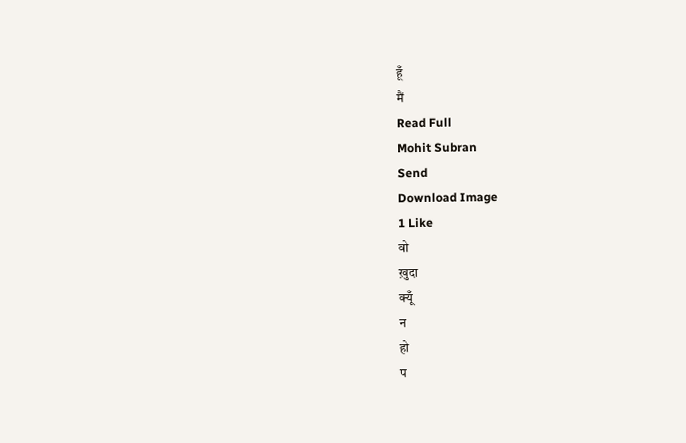हूँ
मैं
Read Full
Mohit Subran
Send
Download Image
1 Like
वो
ख़ुदा
क्यूँ
न
हो
प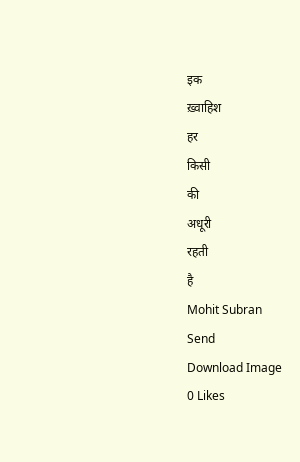इक
ख़्वाहिश
हर
किसी
की
अधूरी
रहती
है
Mohit Subran
Send
Download Image
0 Likes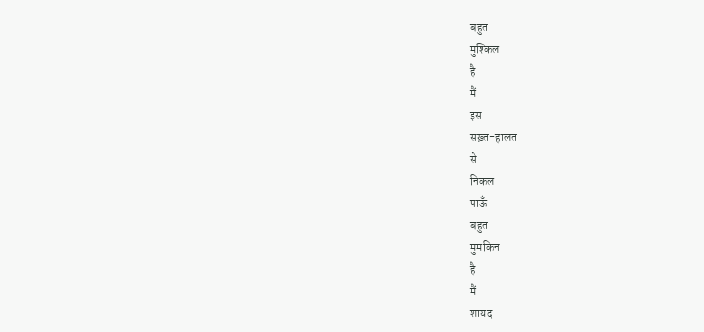बहुत
मुश्किल
है
मैं
इस
सख़्त-हालत
से
निकल
पाऊँ
बहुत
मुमकिन
है
मैं
शायद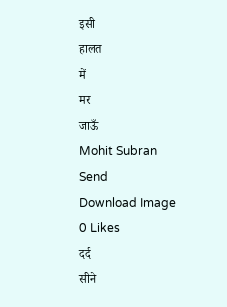इसी
हालत
में
मर
जाऊँ
Mohit Subran
Send
Download Image
0 Likes
दर्द
सीने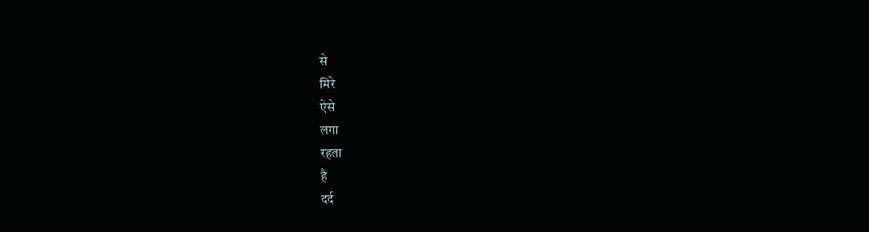से
मिरे
ऐसे
लगा
रहता
है
दर्द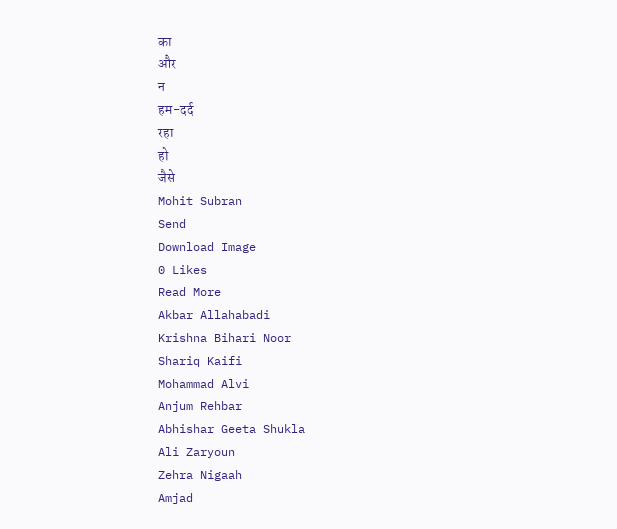का
और
न
हम-दर्द
रहा
हो
जैसे
Mohit Subran
Send
Download Image
0 Likes
Read More
Akbar Allahabadi
Krishna Bihari Noor
Shariq Kaifi
Mohammad Alvi
Anjum Rehbar
Abhishar Geeta Shukla
Ali Zaryoun
Zehra Nigaah
Amjad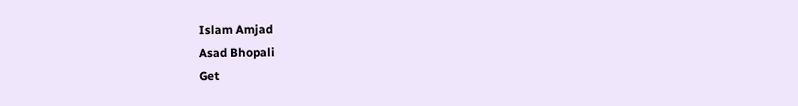Islam Amjad
Asad Bhopali
Get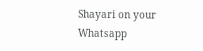Shayari on your Whatsapp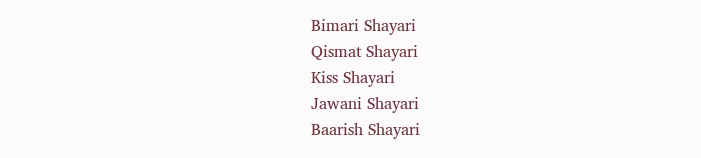Bimari Shayari
Qismat Shayari
Kiss Shayari
Jawani Shayari
Baarish Shayari